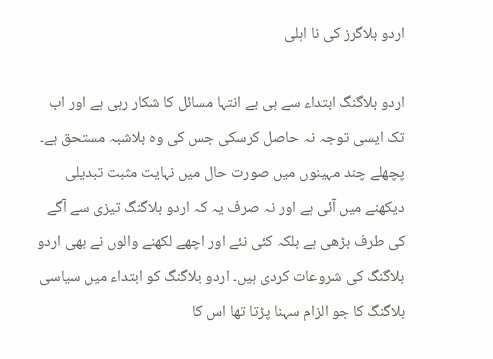اردو بلاگرز کی نا اہلی

اردو بلاگنگ ابتداء سے ہی بے انتہا مسائل کا شکار رہی ہے اور اب تک ایسی توجہ نہ حاصل کرسکی جس کی وہ بلاشبہ مستحق ہے۔ پچھلے چند مہینوں میں صورت حال میں نہایت مثبت تبدیلی دیکھنے میں آئی ہے اور نہ صرف یہ کہ اردو بلاگنگ تیزی سے آگے کی طرف بڑھی ہے بلکہ کئی نئے اور اچھے لکھنے والوں نے بھی اردو بلاگنگ کی شروعات کردی ہیں۔ اردو بلاگنگ کو ابتداء میں سیاسی بلاگنگ کا جو الزام سہنا پڑتا تھا اس کا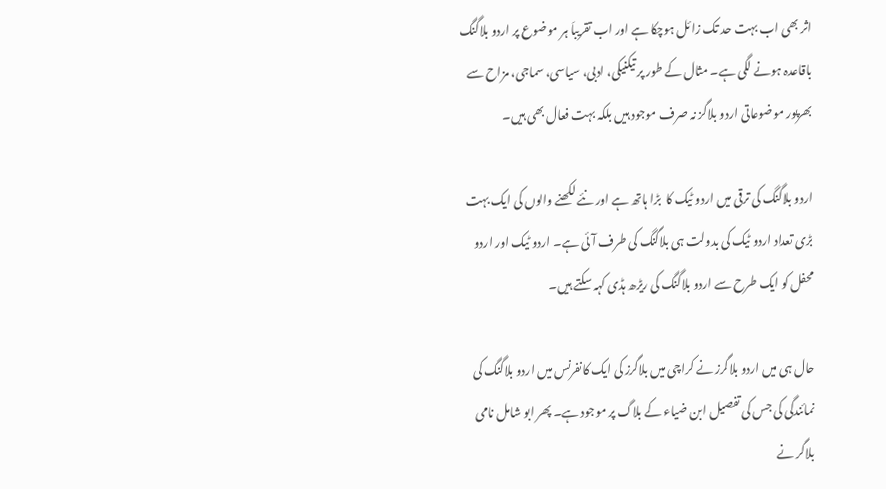اثر بھی اب بہت حد تک زائل ہوچکا ہے اور اب تقریباَ ہر موضوع پر اردو بلاگنگ باقاعدہ ہونے لگی ہے۔ مثال کے طور پر تیکنیکی، ادبی، سیاسی، سماجی، مزاح سے بھرپور موضوعاتی اردو بلاگز نہ صرف موجود ہیں بلکہ بہت فعال بھی ہیں۔

اردو بلاگنگ کی ترقی میں اردو ٹیک کا  بڑا ہاتھ ہے اور نئے لکھنے والوں کی ایک بہت بڑی تعداد اردو ٹیک کی بدولت ہی بلاگنگ کی طرف آئی ہے۔ اردو ٹیک اور اردو محفل کو ایک طرح سے اردو بلاگنگ کی ریڑھ ہڈی کہہ سکتے ہیں۔

حال ہی میں اردو بلاگرز نے کراچی میں بلاگرز کی ایک کانفرنس میں اردو بلاگنگ کی نمائندگی کی جس کی تفصیل ابن ضیاء کے بلاگ پر موجود ہے۔ پھر ابو شامل نامی بلاگر نے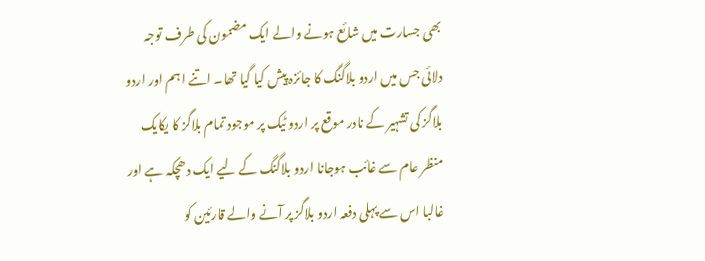بھی جسارت میں شائع ہونے والے ایک مضمون کی طرف توجہ دلائی جس میں اردو بلاگنگ کا جائزہ پیش کیا گیا تھا۔ اتنے اہم اور اردو بلاگز کی تشہیر کے نادر موقع پر اردو ٹیک پر موجود تمام بلاگز کا یکایک منظر عام سے غائب ہوجانا اردو بلاگنگ کے لیے ایک دھچکہ ہے اور غالبا اس سے پہلی دفعہ اردو بلاگز پر آنے والے قارئین کو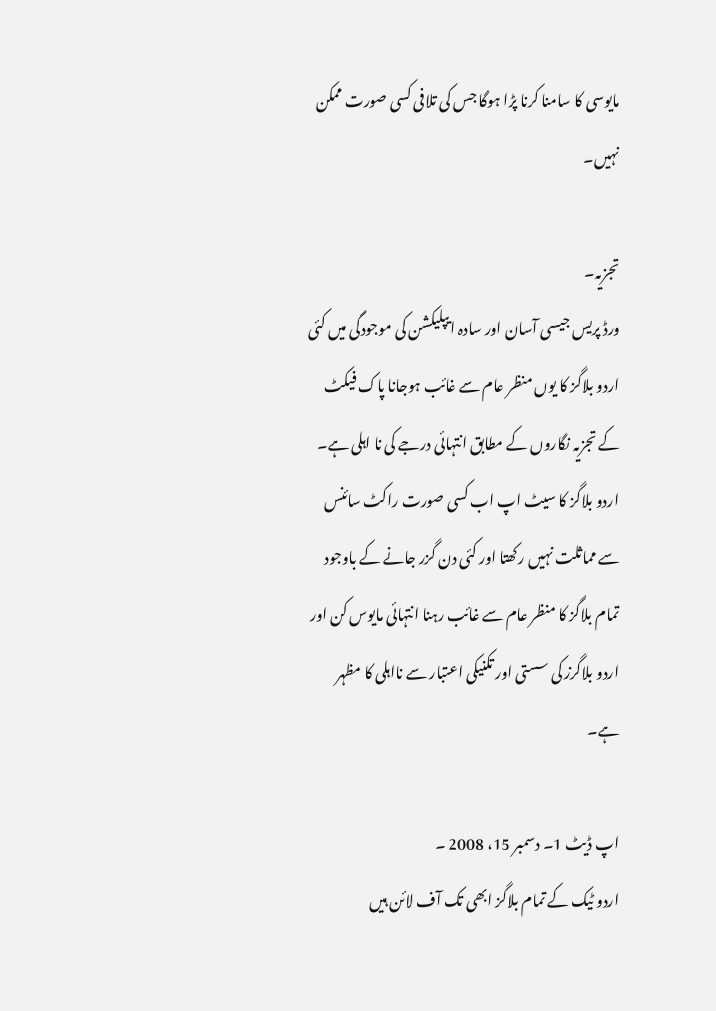مایوسی کا سامنا کرنا پڑا ہوگا جس کی تلافی کسی صورت ممکن نہیں۔

تجزیہ۔
ورڈ پریس جیسی آسان اور سادہ ایپلیکشن کی موجودگی میں کئی اردو بلاگز کا یوں منظر عام سے غائب ہوجانا پاک فیکٹ کے تجزیہ نگاروں کے مطابق انتہائی درجے کی نا اہلی ہے۔ اردو بلاگز کا سیٹ اپ اب کسی صورت راکٹ سائنس سے مماثلت نہیں رکھتا اور کئی دن گزر جانے کے باوجود تمام بلاگز کا منظر عام سے غائب رہنا انتہائی مایوس کن اور اردو بلاگرز کی سستی اور تکنیکی اعتبار سے نااہلی کا مظہر ہے۔

اپ ڈیٹ 1۔ دسمبر 15، 2008 ۔
اردو ٹیک کے تمام بلاگز ابھی تک آف لائن ہیں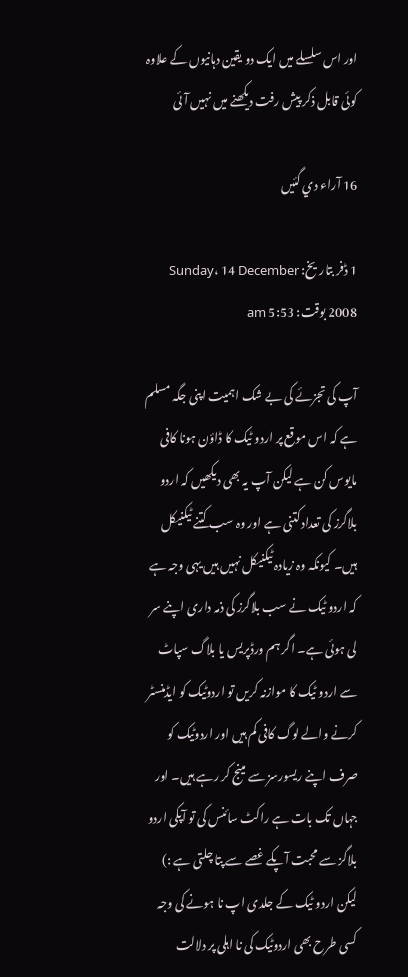اور اس سلسلے میں ایک دو یقین دہانیوں کے علاوہ کوئی قابل ذکر پیش رفت دیکھنے میں نہیں آئی

16 آراء دي گئيں

1 ڈفر بتاريخ: Sunday، 14 December 2008 بوقت: 5:53 am

آپ کی تجزئے کی بے شک اہمیت اپنی جگہ مسلم ہے کہ اس موقع پر اردو ٹیک کا ڈاؤن ہونا کافی مایوس کن ہے لیکن آپ یہ بھی دیکھیں کہ اردو بلاگرز کی تعداد کتنی ہے اور وہ سب کتنے ٹیکنیکل ہیں۔ کیونکہ وہ زیادہ ٹیکنیکل نہیں ہیں یہی وجہ ہے کہ اردو ٹیک نے سب بلاگرز کی ذمہ داری اپنے سر لی ہوئی ہے۔ اگر ہم ورڈپریس یا بلاگ سپاٹ سے اردو ٹیک کا موازنہ کریں تو اردوٹیک کو ایڈمنسٹر کرنے والے لوگ کافی کم ہیں اور اردوٹیک کو صرف اپنے ریسورسز سے مینج کر رہے ہیں۔ اور جہاں تک بات ہے راکٹ سائنس کی تو آپکی اردو بلاگز سے محبت آپکے غصے سے پتا چلتی ہے :) لیکن اردو ٹیک کے جلدی اپ نا ہونے کی وجہ کسی طرح بھی اردوٹیک کی نا اہلی پر دلالت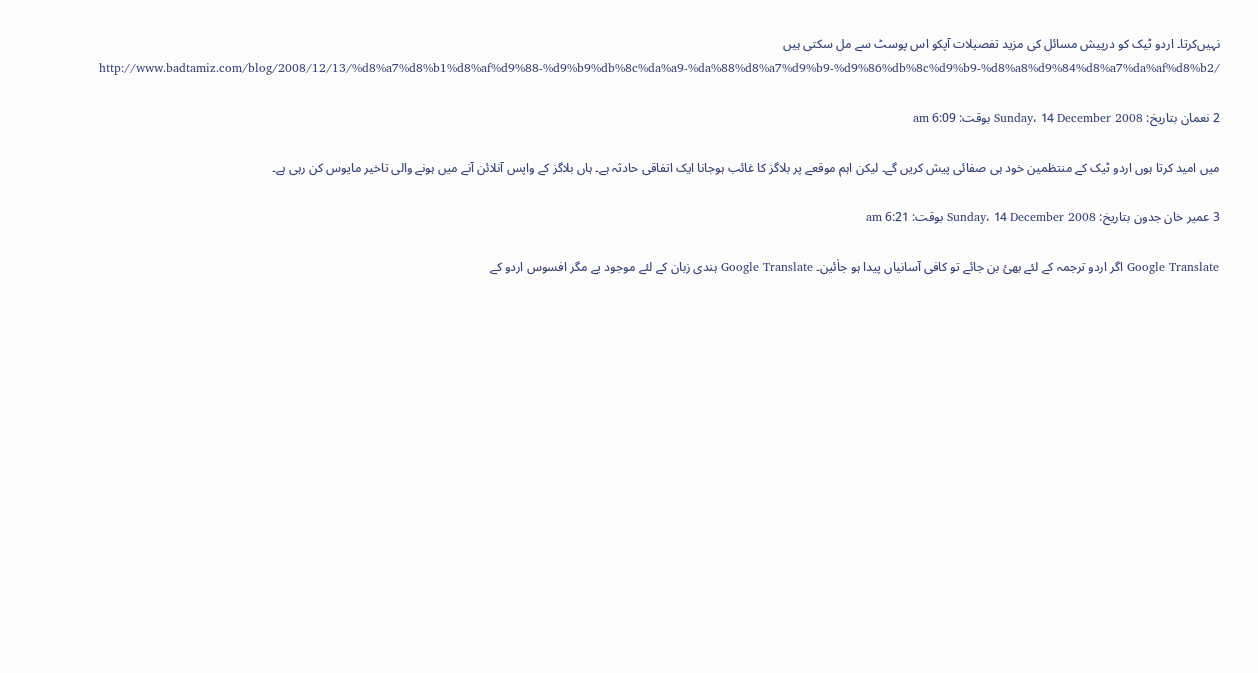نہیں‌کرتا۔ اردو ٹیک کو درپیش مسائل کی مزید تفصیلات آپکو اس پوسٹ سے مل سکتی ہیں
http://www.badtamiz.com/blog/2008/12/13/%d8%a7%d8%b1%d8%af%d9%88-%d9%b9%db%8c%da%a9-%da%88%d8%a7%d9%b9-%d9%86%db%8c%d9%b9-%d8%a8%d9%84%d8%a7%da%af%d8%b2/

2 نعمان بتاريخ: Sunday، 14 December 2008 بوقت: 6:09 am

میں امید کرتا ہوں اردو ٹیک کے منتظمین خود ہی صفائی پیش کریں گے۔ لیکن اہم موقعے پر بلاگز کا غائب ہوجانا ایک اتفاقی حادثہ ہے۔ ہاں بلاگز کے واپس آنلائن آنے میں ہونے والی تاخیر مایوس کن رہی ہے۔

3 عمیر خان جدون بتاريخ: Sunday، 14 December 2008 بوقت: 6:21 am

Google Translate اگر اردو ترجمہ کے لئے بھئ بن جائے تو کافی آسانیاں پیدا ہو جاٰئین۔ Google Translate ہندی زبان کے لئے موجود یے مگر افسوس اردو کے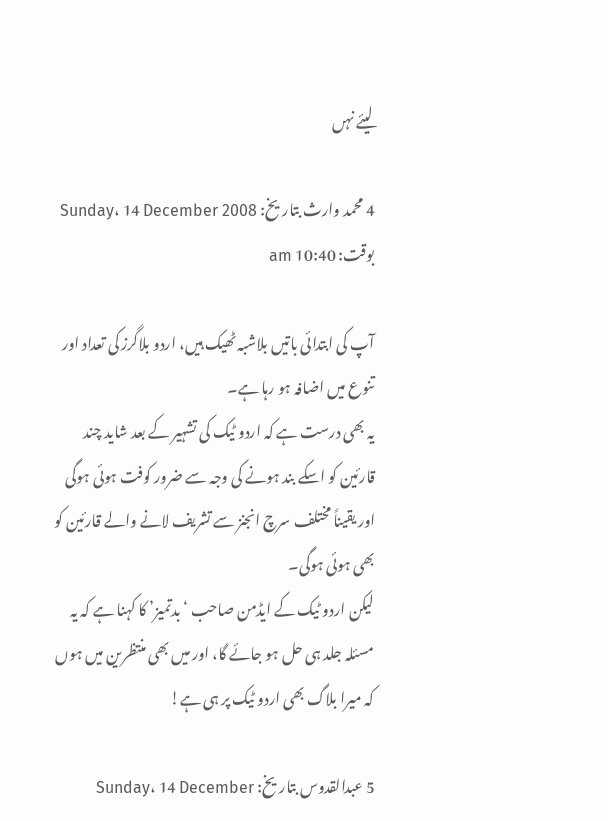لیئے نہں

4 محمد وارث بتاريخ: Sunday، 14 December 2008 بوقت: 10:40 am

آپ کی ابتدائی باتیں بلاشبہ ٹھیک ہیں، اردو بلاگرز کی تعداد اور تنوع میں اضافہ ہو رہا ہے۔
یہ بھی درست ہے کہ اردو ٹیک کی تشہیر کے بعد شاید چند قارئین کو اسکے بند ہونے کی وجہ سے ضرور کوفت ہوئی ہوگی اور یقیناً مختلف سرچ انجنز سے تشریف لانے والے قارئین کو بھی ہوئی ہوگی۔
لیکن اردو ٹیک کے ایڈمن صاحب ‘بدتمیز’ کا کہنا ہے کہ یہ مسئلہ جلد ہی حل ہو جائے گا، اور میں بھی منتظرین میں ہوں کہ میرا بلاگ بھی اردو ٹیک پر ہی ہے!

5 عبدالقدوس بتاريخ: Sunday، 14 December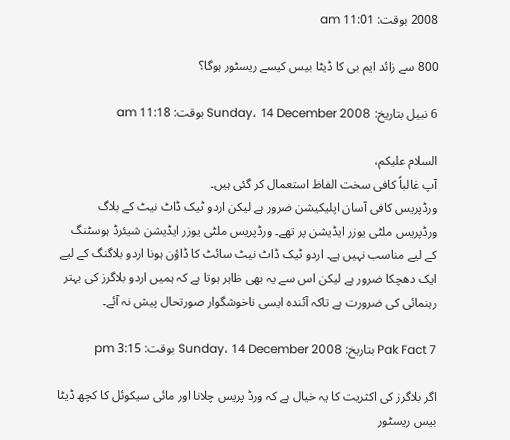2008 بوقت: 11:01 am

800 سے زائد ایم بی کا ڈیٹا بیس کیسے ریسٹور ہوگا؟

6 نبیل بتاريخ: Sunday، 14 December 2008 بوقت: 11:18 am

السلام علیکم،
آپ غالباً کافی سخت الفاظ استعمال کر گئی ہیں۔
ورڈپریس کافی آسان اپلیکیشن ضرور ہے لیکن اردو ٹیک ڈاٹ نیٹ کے بلاگ ورڈپریس ملٹی یوزر ایڈیشن پر تھے۔ ورڈپریس ملٹی یوزر ایڈیشن شیئرڈ ہوسٹنگ کے لیے مناسب نہیں ہے۔ اردو ٹیک ڈاٹ نیٹ سائٹ کا ڈاؤن ہونا اردو بلاگنگ کے لیے ایک دھچکا ضرور ہے لیکن اس سے یہ بھی ظاہر ہوتا ہے کہ ہمیں اردو بلاگرز کی بہتر رہنمائی کی ضرورت ہے تاکہ آئندہ ایسی ناخوشگوار صورتحال پیش نہ آئے۔

7 Pak Fact بتاريخ: Sunday، 14 December 2008 بوقت: 3:15 pm

اگر بلاگرز کی اکثریت کا یہ خیال ہے کہ ورڈ پریس چلانا اور مائی سیکوئل کا کچھ ڈیٹا بیس ریسٹور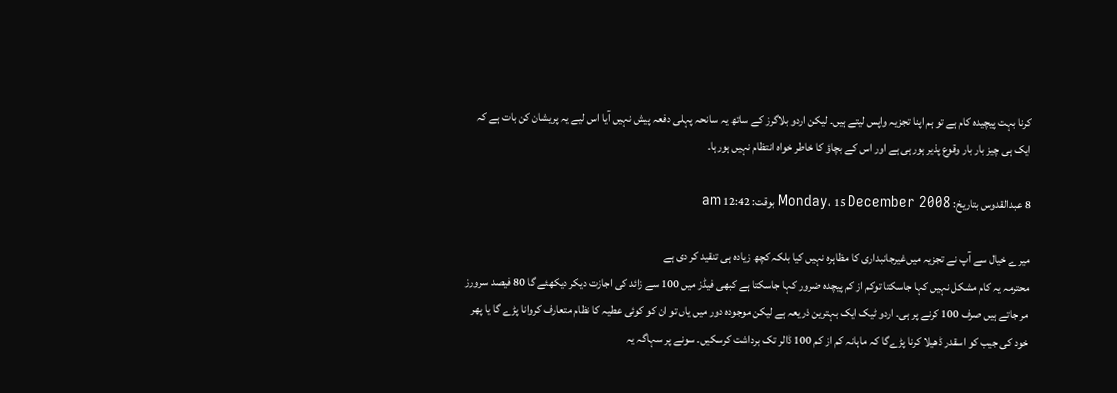کرنا بہت پیچیدہ کام ہے تو ہم اپنا تجزیہ واپس لیتے ہیں۔ لیکن اردو بلاگرز کے ساتھ یہ سانحہ پہلی دفعہ پیش نہیں آیا اس لیے یہ پریشان کن بات ہے کہ ایک ہی چیز بار بار وقوع پذیر ہورہی ہے اور اس کے بچاؤ کا خاطر خواہ انتظام نہیں ہورہا۔

8 عبدالقدوس بتاريخ: Monday، 15 December 2008 بوقت: 12:42 am

میرے خیال سے آپ نے تجزیہ میں‌غیرجانبداری کا مظاہرہ نہیں کیا بلکہ کچھ زیادہ ہی تنقید کر دی ہے
محترمہ یہ کام مشکل نہیں کہا جاسکتا توکم از کم پیچدہ ضرور کہا جاسکتا ہے کبھی فیڈز میں 100 سے زائد کی اجازت دیکر دیکھئے گا 80 فیصد سرورز مر جاتے ہیں صرف 100 کرنے پر ہی۔ اردو ٹیک ایک بہترین ذریعہ ہے لیکن موجودہ دور میں یاں تو ان کو کوئی عطیہ کا نظام متعارف کروانا پڑے گا یا پھر خود کی جیب کو اسقدر ڈھیلا کرنا پڑےگا کہ ماہانہ کم از کم 100 ڈالر تک برداشت کرسکیں۔ سونے پر سہاگہ یہ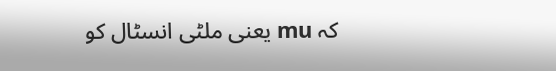کہ mu یعنی ملٹی انسٹال کو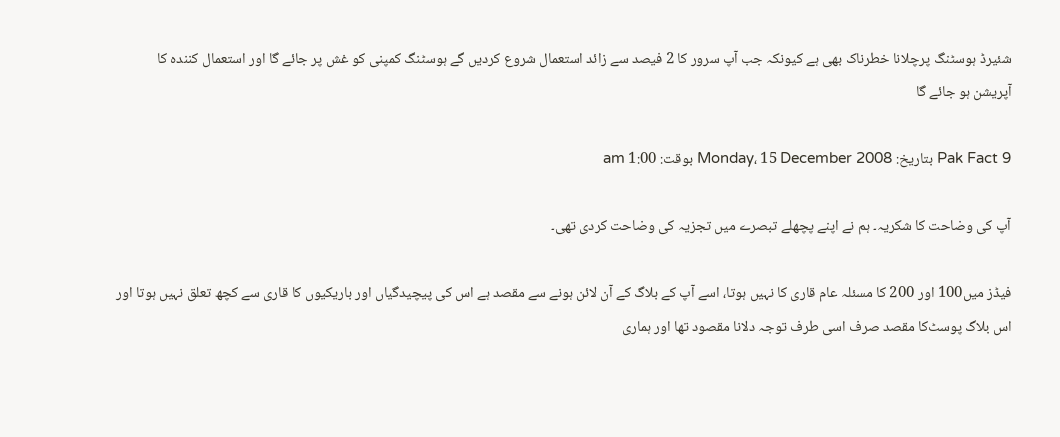شئیرڈ ہوسٹنگ پرچلانا خطرناک بھی ہے کیونکہ جب آپ سرور کا 2 فیصد سے زائد استعمال شروع کردیں گے ہوسٹنگ کمپنی کو غش پر جائے گا اور استعمال کنندہ کا آپریشن ہو جائے گا

9 Pak Fact بتاريخ: Monday، 15 December 2008 بوقت: 1:00 am

آپ کی وضاحت کا شکریہ۔ ہم نے اپنے پچھلے تبصرے میں‌ تجزیہ کی وضاحت کردی تھی۔

فیڈز میں‌100 اور 200 کا مسئلہ عام قاری کا نہیں‌ ہوتا، اسے آپ کے بلاگ کے آن لائن ہونے سے مقصد ہے اس کی پیچیدگیاں‌ اور باریکیوں‌ کا قاری سے کچھ تعلق نہیں‌ ہوتا اور اس بلاگ پوسٹ‌کا مقصد صرف اسی طرف توجہ دلانا مقصود تھا اور ہماری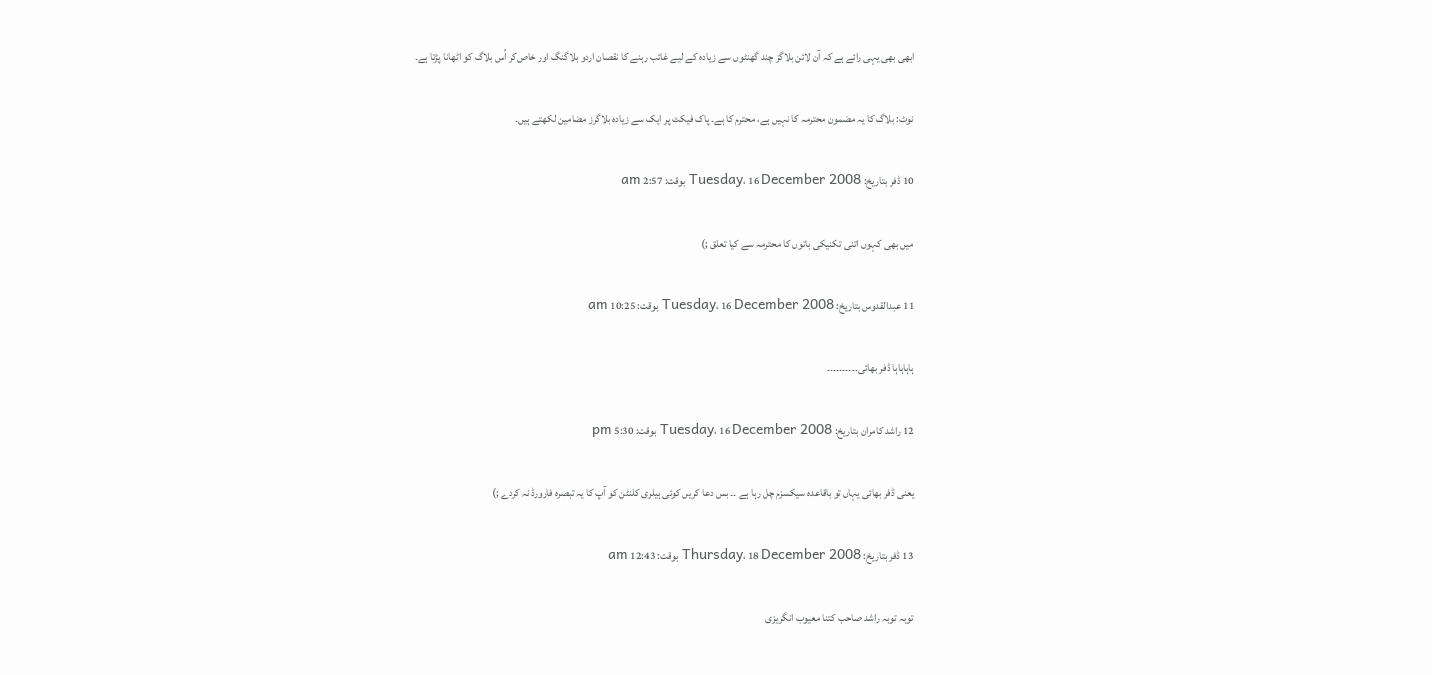ابھی بھی یہی رائے ہے کہ آن لائن بلاگز چند گھنٹوں سے زیادہ کے لیے غائب رہنے کا نقصان اردو بلاگنگ اور خاص‌کر اُس بلاگ کو اٹھانا پڑتا ہے۔

نوٹ: بلاگ کا یہ مضمون محترمہ کا نہیں‌ ہے، محترم کا ہے۔ پاک فیکٹ پر ایک سے زیادہ بلاگرز مضامین لکھتے ہیں۔

10 ڈفر بتاريخ: Tuesday، 16 December 2008 بوقت: 2:57 am

میں بھی کہوں اتنی تکنیکی باتوں کا محترمہ سے کیا تعلق ;)

11 عبدالقدوس بتاريخ: Tuesday، 16 December 2008 بوقت: 10:25 am

ہاہاہاہا ڈفر بھائی۔۔۔۔۔۔۔۔۔۔

12 راشد کامران بتاريخ: Tuesday، 16 December 2008 بوقت: 5:30 pm

یعنی ڈفر بھائی یہاں تو باقاعدہ سیکسزم چل رہا ہے ۔۔ بس دعا کریں کوئی ہیلری کلنٹن کو آپ کا یہ تبصرہ فارورڈ نہ کردے ;)

13 ڈفر بتاريخ: Thursday، 18 December 2008 بوقت: 12:43 am

توبہ توبہ راشد صاحب کتنا معیوب انگریزی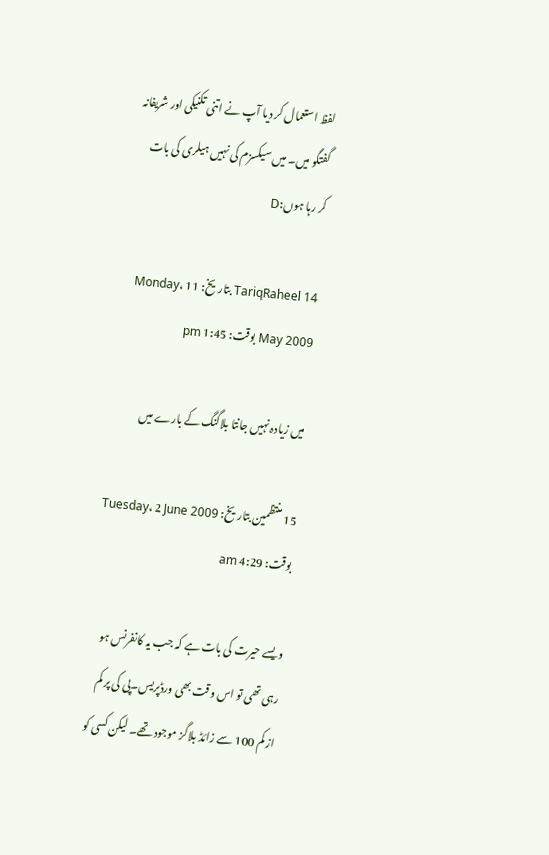لفظ استعمال کر دیا آپ نے اتنی تکنیکی اور شریفانہ گفتگو میں۔ میں سیکسزم کی نہیں ہیلری کی بات کر رہا ہوں:D

14 TariqRaheel بتاريخ: Monday، 11 May 2009 بوقت: 1:45 pm

میں زیادہ نہیں جانتا بلاگنگ کے بارے میں

15 منتظمین بتاريخ: Tuesday، 2 June 2009 بوقت: 4:29 am

ویسے حیرت کی بات ہے کہ جب یہ کانفرنس ہو رہی تھی تو اس وقت بھی ورڈپریس۔پی کی پر کم از کم 100 سے زائڈ بلاگز موجود تھے۔ لیکن کسی کو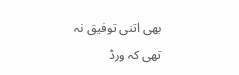بھی اتنی توفیق نہ تھی کہ ورڈ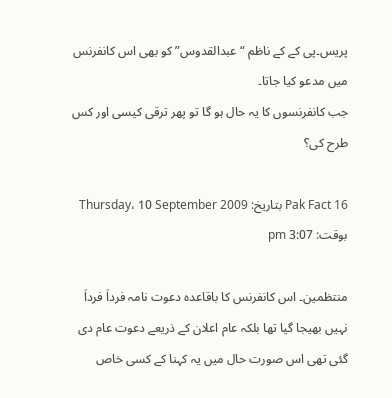پریس۔پی کے کے ناظم “عبدالقدوس” کو بھی اس کانفرنس میں مدعو کیا جاتا۔
جب کانفرنسوں کا یہ حال ہو گا تو پھر ترقی کیسی اور کس طرح کی؟

16 Pak Fact بتاريخ: Thursday، 10 September 2009 بوقت: 3:07 pm

منتظمین۔ اس کانفرنس کا باقاعدہ دعوت نامہ فرداَ‌ فرداَ نہیں‌ بھیجا گیا تھا بلکہ عام اعلان کے ذریعے دعوت عام دی گئی تھی اس صورت حال میں یہ کہنا کے کسی خاص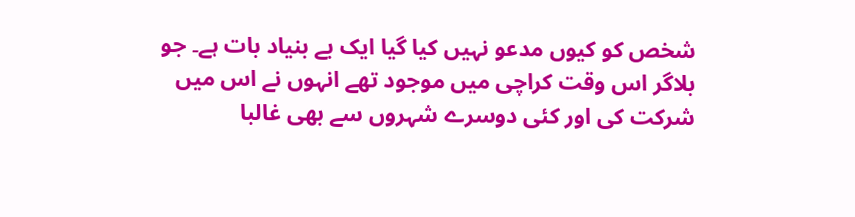شخص کو کیوں مدعو نہیں کیا گیا ایک بے بنیاد بات ہے۔ جو بلاگر اس وقت کراچی میں موجود تھے انہوں نے اس میں شرکت کی اور کئی دوسرے شہروں سے بھی غالبا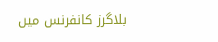بلاگرز کانفرنس میں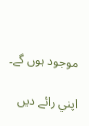موجود ہوں گے۔

اپني رائے ديں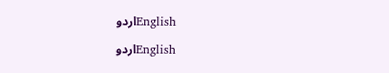Englishاردو

Englishاردو